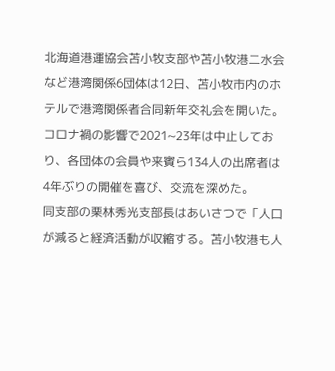北海道港運協会苫小牧支部や苫小牧港二水会など港湾関係6団体は12日、苫小牧市内のホテルで港湾関係者合同新年交礼会を開いた。コロナ禍の影響で2021~23年は中止しており、各団体の会員や来賓ら134人の出席者は4年ぶりの開催を喜び、交流を深めた。
同支部の栗林秀光支部長はあいさつで「人口が減ると経済活動が収縮する。苫小牧港も人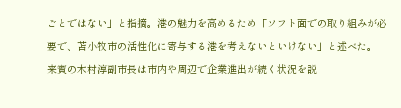ごとではない」と指摘。港の魅力を高めるため「ソフト面での取り組みが必要で、苫小牧市の活性化に寄与する港を考えないといけない」と述べた。
来賓の木村淳副市長は市内や周辺で企業進出が続く状況を説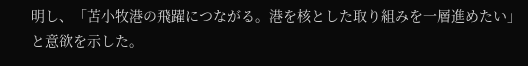明し、「苫小牧港の飛躍につながる。港を核とした取り組みを一層進めたい」と意欲を示した。